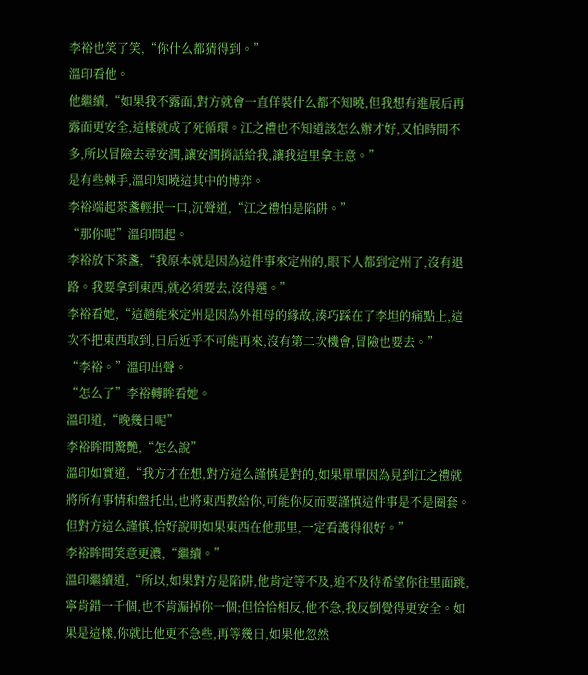李裕也笑了笑,“你什么都猜得到。”
溫印看他。
他繼續,“如果我不露面,對方就會一直佯裝什么都不知曉,但我想有進展后再露面更安全,這樣就成了死循環。江之禮也不知道該怎么辦才好,又怕時間不多,所以冒險去尋安潤,讓安潤捎話給我,讓我這里拿主意。”
是有些棘手,溫印知曉這其中的博弈。
李裕端起茶盞輕抿一口,沉聲道,“江之禮怕是陷阱。”
“那你呢”溫印問起。
李裕放下茶盞,“我原本就是因為這件事來定州的,眼下人都到定州了,沒有退路。我要拿到東西,就必須要去,沒得選。”
李裕看她,“這趟能來定州是因為外祖母的緣故,湊巧踩在了李坦的痛點上,這次不把東西取到,日后近乎不可能再來,沒有第二次機會,冒險也要去。”
“李裕。”溫印出聲。
“怎么了”李裕轉眸看她。
溫印道,“晚幾日呢”
李裕眸間驚艷,“怎么說”
溫印如實道,“我方才在想,對方這么謹慎是對的,如果單單因為見到江之禮就將所有事情和盤托出,也將東西教給你,可能你反而要謹慎這件事是不是圈套。但對方這么謹慎,恰好說明如果東西在他那里,一定看護得很好。”
李裕眸間笑意更濃,“繼續。”
溫印繼續道,“所以,如果對方是陷阱,他肯定等不及,迫不及待希望你往里面跳,寧肯錯一千個,也不肯漏掉你一個;但恰恰相反,他不急,我反倒覺得更安全。如果是這樣,你就比他更不急些,再等幾日,如果他忽然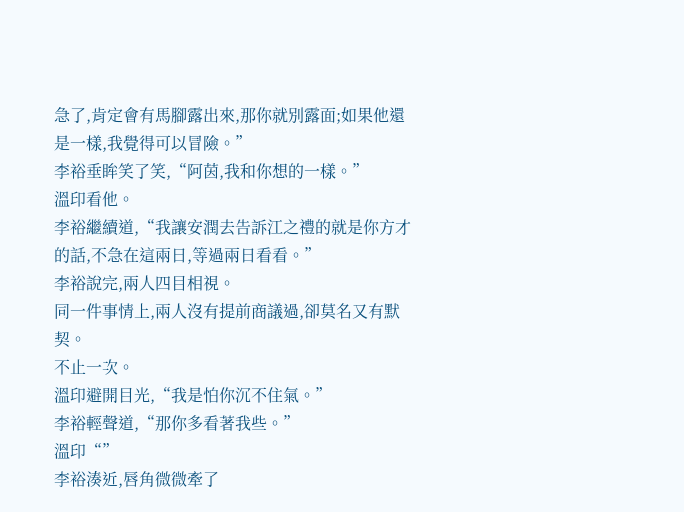急了,肯定會有馬腳露出來,那你就別露面;如果他還是一樣,我覺得可以冒險。”
李裕垂眸笑了笑,“阿茵,我和你想的一樣。”
溫印看他。
李裕繼續道,“我讓安潤去告訴江之禮的就是你方才的話,不急在這兩日,等過兩日看看。”
李裕說完,兩人四目相視。
同一件事情上,兩人沒有提前商議過,卻莫名又有默契。
不止一次。
溫印避開目光,“我是怕你沉不住氣。”
李裕輕聲道,“那你多看著我些。”
溫印“”
李裕湊近,唇角微微牽了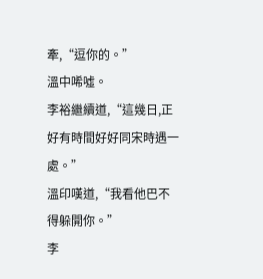牽,“逗你的。”
溫中唏噓。
李裕繼續道,“這幾日,正好有時間好好同宋時遇一處。”
溫印嘆道,“我看他巴不得躲開你。”
李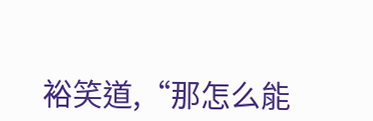裕笑道,“那怎么能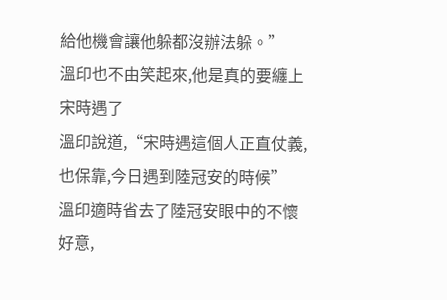給他機會讓他躲都沒辦法躲。”
溫印也不由笑起來,他是真的要纏上宋時遇了
溫印說道,“宋時遇這個人正直仗義,也保靠,今日遇到陸冠安的時候”
溫印適時省去了陸冠安眼中的不懷好意,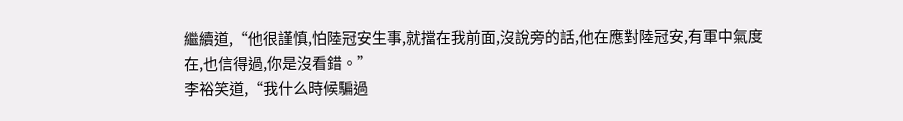繼續道,“他很謹慎,怕陸冠安生事,就擋在我前面,沒說旁的話,他在應對陸冠安,有軍中氣度在,也信得過,你是沒看錯。”
李裕笑道,“我什么時候騙過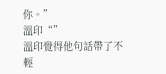你。”
溫印“”
溫印覺得他句話帶了不輕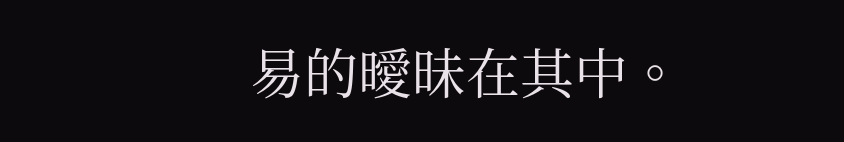易的曖昧在其中。